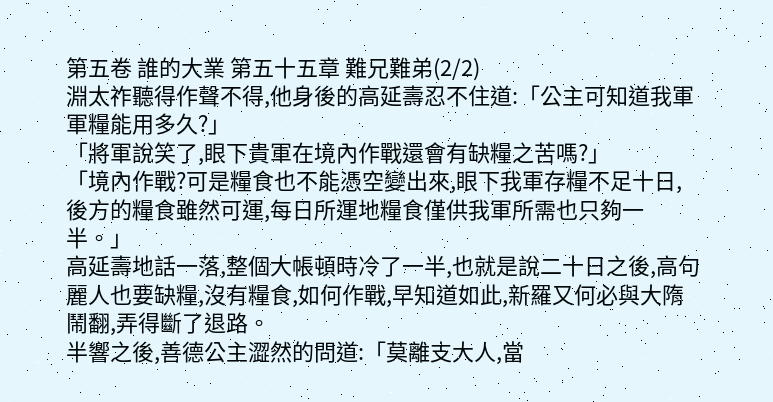第五卷 誰的大業 第五十五章 難兄難弟(2/2)
淵太祚聽得作聲不得,他身後的高延壽忍不住道:「公主可知道我軍軍糧能用多久?」
「將軍說笑了,眼下貴軍在境內作戰還會有缺糧之苦嗎?」
「境內作戰?可是糧食也不能憑空變出來,眼下我軍存糧不足十日,後方的糧食雖然可運,每日所運地糧食僅供我軍所需也只夠一半。」
高延壽地話一落,整個大帳頓時冷了一半,也就是說二十日之後,高句麗人也要缺糧,沒有糧食,如何作戰,早知道如此,新羅又何必與大隋鬧翻,弄得斷了退路。
半響之後,善德公主澀然的問道:「莫離支大人,當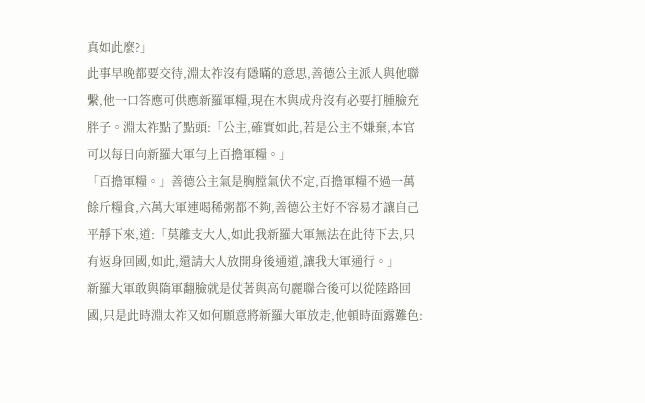真如此麼?」
此事早晚都要交待,淵太祚沒有隱瞞的意思,善德公主派人與他聯繫,他一口答應可供應新羅軍糧,現在木與成舟沒有必要打腫臉充胖子。淵太祚點了點頭:「公主,確實如此,若是公主不嫌棄,本官可以每日向新羅大軍勻上百擔軍糧。」
「百擔軍糧。」善德公主氣是胸膛氣伏不定,百擔軍糧不過一萬餘斤糧食,六萬大軍連喝稀粥都不夠,善德公主好不容易才讓自己平靜下來,道:「莫離支大人,如此我新羅大軍無法在此待下去,只有返身回國,如此,還請大人放開身後通道,讓我大軍通行。」
新羅大軍敢與隋軍翻臉就是仗著與高句麗聯合後可以從陸路回國,只是此時淵太祚又如何願意將新羅大軍放走,他頓時面露難色: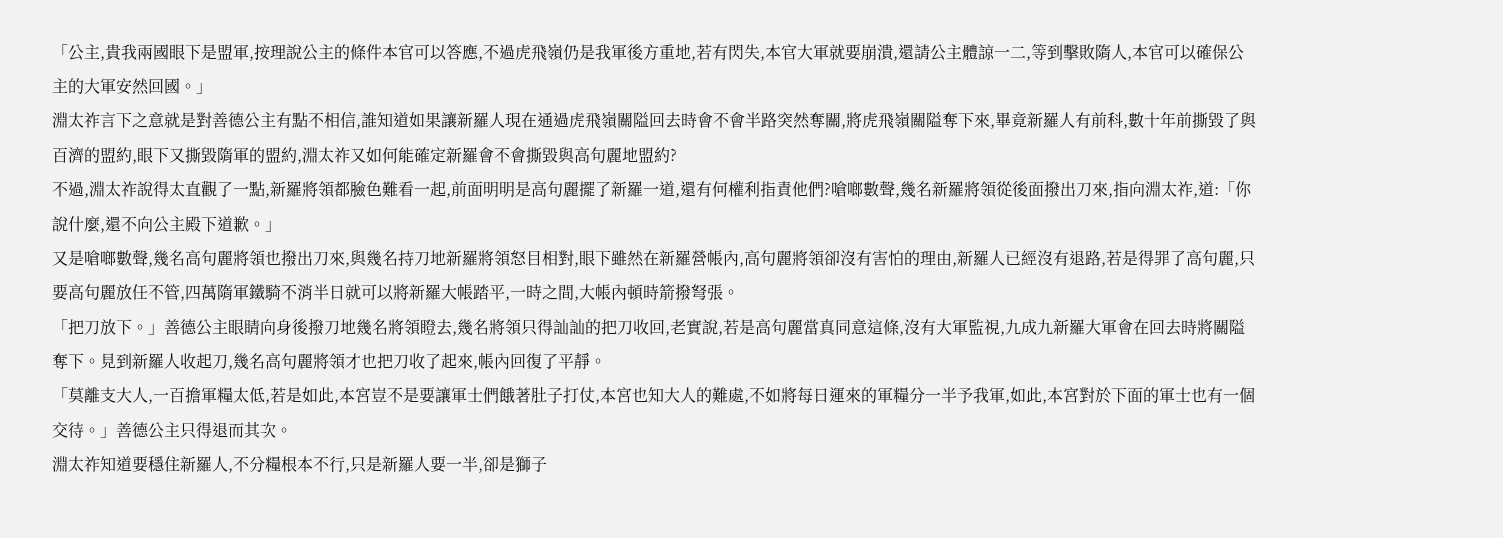「公主,貴我兩國眼下是盟軍,按理說公主的條件本官可以答應,不過虎飛嶺仍是我軍後方重地,若有閃失,本官大軍就要崩潰,還請公主體諒一二,等到擊敗隋人,本官可以確保公主的大軍安然回國。」
淵太祚言下之意就是對善德公主有點不相信,誰知道如果讓新羅人現在通過虎飛嶺關隘回去時會不會半路突然奪關,將虎飛嶺關隘奪下來,畢竟新羅人有前科,數十年前撕毀了與百濟的盟約,眼下又撕毀隋軍的盟約,淵太祚又如何能確定新羅會不會撕毀與高句麗地盟約?
不過,淵太祚說得太直觀了一點,新羅將領都臉色難看一起,前面明明是高句麗擺了新羅一道,還有何權利指責他們?嗆啷數聲,幾名新羅將領從後面撥出刀來,指向淵太祚,道:「你說什麼,還不向公主殿下道歉。」
又是嗆啷數聲,幾名高句麗將領也撥出刀來,與幾名持刀地新羅將領怒目相對,眼下雖然在新羅營帳內,高句麗將領卻沒有害怕的理由,新羅人已經沒有退路,若是得罪了高句麗,只要高句麗放任不管,四萬隋軍鐵騎不消半日就可以將新羅大帳踏平,一時之間,大帳內頓時箭撥弩張。
「把刀放下。」善德公主眼睛向身後撥刀地幾名將領瞪去,幾名將領只得訕訕的把刀收回,老實說,若是高句麗當真同意這條,沒有大軍監視,九成九新羅大軍會在回去時將關隘奪下。見到新羅人收起刀,幾名高句麗將領才也把刀收了起來,帳內回復了平靜。
「莫離支大人,一百擔軍糧太低,若是如此,本宮豈不是要讓軍士們餓著肚子打仗,本宮也知大人的難處,不如將每日運來的軍糧分一半予我軍,如此,本宮對於下面的軍士也有一個交待。」善德公主只得退而其次。
淵太祚知道要穩住新羅人,不分糧根本不行,只是新羅人要一半,卻是獅子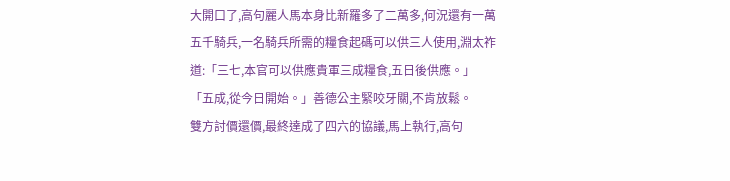大開口了,高句麗人馬本身比新羅多了二萬多,何況還有一萬五千騎兵,一名騎兵所需的糧食起碼可以供三人使用,淵太祚道:「三七,本官可以供應貴軍三成糧食,五日後供應。」
「五成,從今日開始。」善德公主緊咬牙關,不肯放鬆。
雙方討價還價,最終達成了四六的協議,馬上執行,高句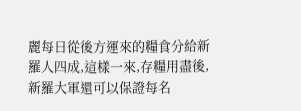麗每日從後方運來的糧食分給新羅人四成,這樣一來,存糧用盡後,新羅大軍還可以保證每名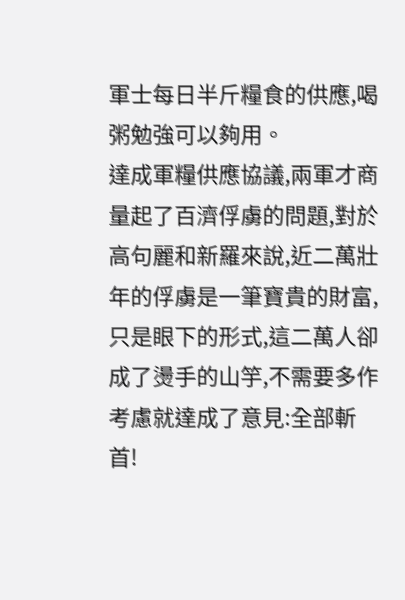軍士每日半斤糧食的供應,喝粥勉強可以夠用。
達成軍糧供應協議,兩軍才商量起了百濟俘虜的問題,對於高句麗和新羅來說,近二萬壯年的俘虜是一筆寶貴的財富,只是眼下的形式,這二萬人卻成了燙手的山竽,不需要多作考慮就達成了意見:全部斬首!